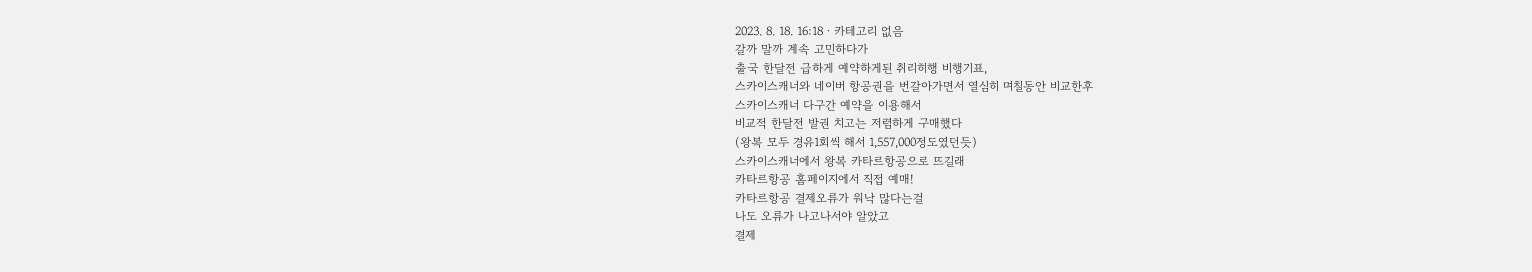2023. 8. 18. 16:18ㆍ카테고리 없음
갈까 말까 계속 고민하다가
출국 한달전 급하게 예약하게된 취리히행 비행기표,
스카이스캐너와 네이버 항공권을 번갈아가면서 열심히 며칠동안 비교한후
스카이스캐너 다구간 예약을 이용해서
비교적 한달전 발권 치고는 저렴하게 구매했다
(왕복 모두 경유1회씩 해서 1,557,000정도였던듯)
스카이스캐너에서 왕복 카타르항공으로 뜨길래
카타르항공 홈페이지에서 직접 예매!
카타르항공 결제오류가 워낙 많다는걸
나도 오류가 나고나서야 알았고
결제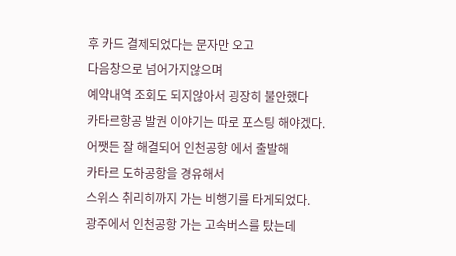후 카드 결제되었다는 문자만 오고
다음창으로 넘어가지않으며
예약내역 조회도 되지않아서 굉장히 불안했다
카타르항공 발권 이야기는 따로 포스팅 해야겠다.
어쨋든 잘 해결되어 인천공항 에서 출발해
카타르 도하공항을 경유해서
스위스 취리히까지 가는 비행기를 타게되었다.
광주에서 인천공항 가는 고속버스를 탔는데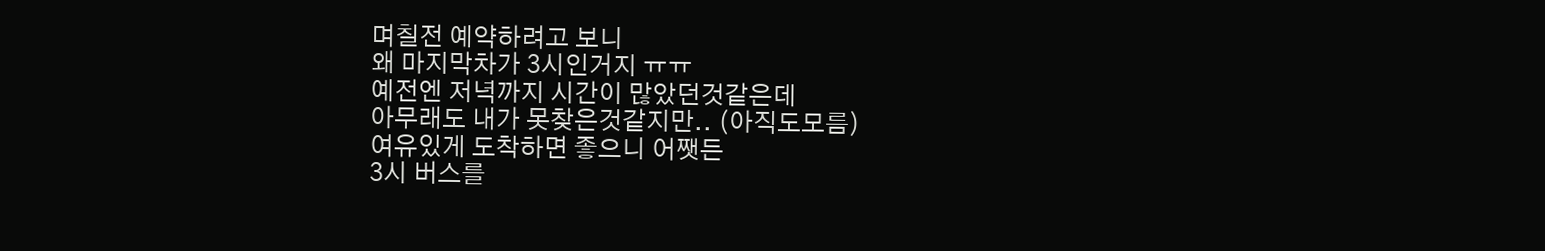며칠전 예약하려고 보니
왜 마지막차가 3시인거지 ㅠㅠ
예전엔 저녁까지 시간이 많았던것같은데
아무래도 내가 못찾은것같지만.. (아직도모름)
여유있게 도착하면 좋으니 어쨋든
3시 버스를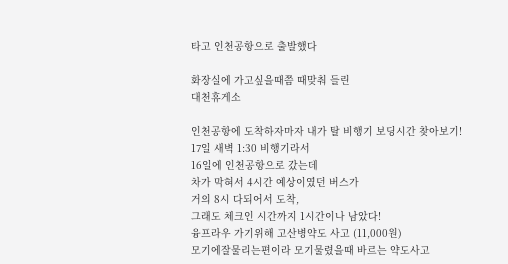타고 인천공항으로 출발했다

화장실에 가고싶을때쯤 때맞춰 들린
대천휴게소

인천공항에 도착하자마자 내가 탈 비행기 보딩시간 찾아보기!
17일 새벽 1:30 비행기라서
16일에 인천공항으로 갔는데
차가 막혀서 4시간 예상이였던 버스가
거의 8시 다되어서 도착,
그래도 체크인 시간까지 1시간이나 남았다!
융프라우 가기위해 고산병약도 사고 (11,000원)
모기에잘물리는편이라 모기물렸을때 바르는 약도사고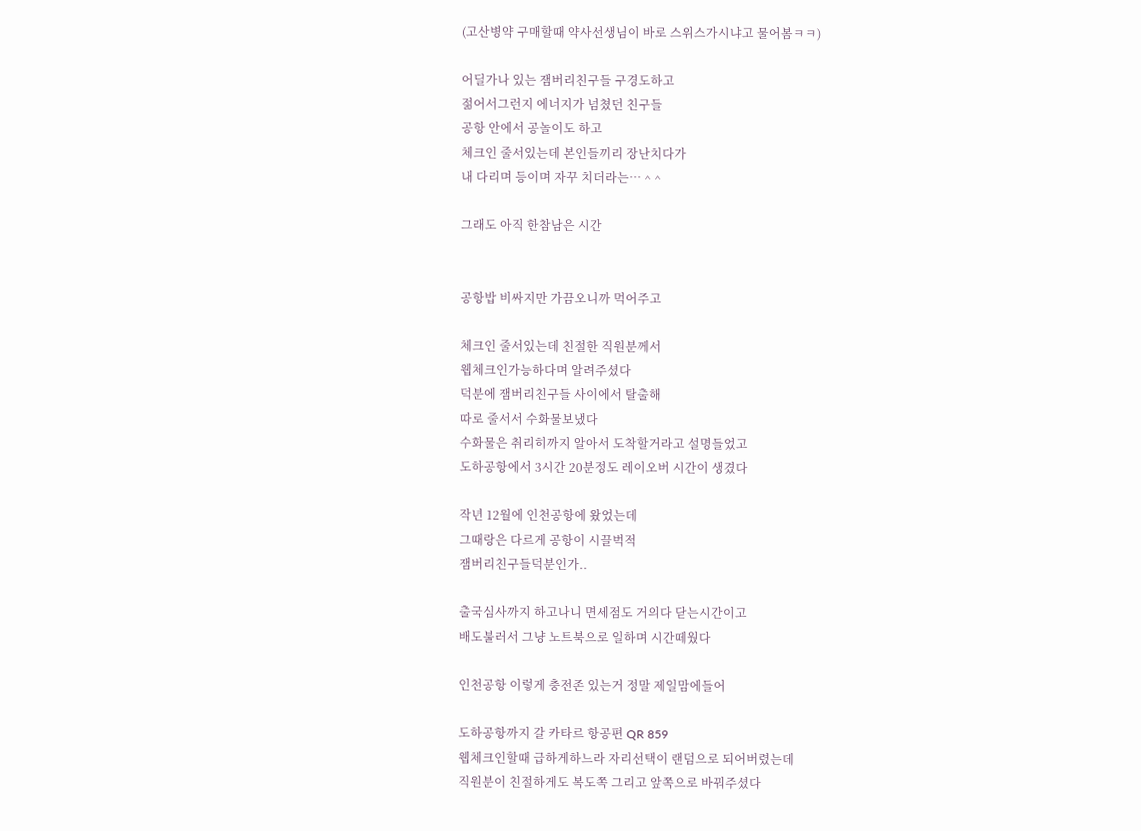(고산병약 구매할때 약사선생님이 바로 스위스가시냐고 물어봄ㅋㅋ)

어딜가나 있는 잼버리친구들 구경도하고
젊어서그런지 에너지가 넘쳤던 친구들
공항 안에서 공놀이도 하고
체크인 줄서있는데 본인들끼리 장난치다가
내 다리며 등이며 자꾸 치더라는… ^ ^

그래도 아직 한참남은 시간


공항밥 비싸지만 가끔오니까 먹어주고

체크인 줄서있는데 친절한 직원분께서
웹체크인가능하다며 알려주셨다
덕분에 잼버리친구들 사이에서 탈출해
따로 줄서서 수화물보냈다
수화물은 취리히까지 알아서 도착할거라고 설명들었고
도하공항에서 3시간 20분정도 레이오버 시간이 생겼다

작년 12월에 인천공항에 왔었는데
그때랑은 다르게 공항이 시끌벅적
잼버리친구들덕분인가..

출국심사까지 하고나니 면세점도 거의다 닫는시간이고
배도불러서 그냥 노트북으로 일하며 시간떼웠다

인천공항 이렇게 충전존 있는거 정말 제일맘에들어

도하공항까지 갈 카타르 항공편 QR 859
웹체크인할때 급하게하느라 자리선택이 랜덤으로 되어버렸는데
직원분이 친절하게도 복도쪽 그리고 앞쪽으로 바꿔주셨다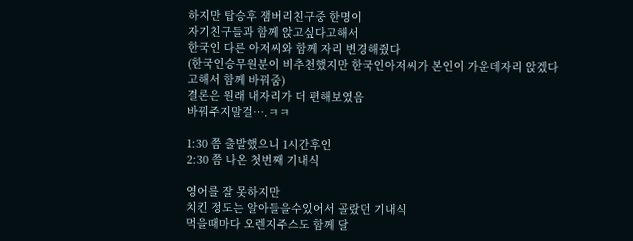하지만 탑승후 잼버리친구중 한명이
자기친구들과 함께 앉고싶다고해서
한국인 다른 아저씨와 함께 자리 변경해줬다
(한국인승무원분이 비추천했지만 한국인아저씨가 본인이 가운데자리 앉겠다고해서 함께 바꿔줌)
결론은 원래 내자리가 더 편해보였음
바꿔주지말걸….ㅋㅋ

1:30 쯤 출발했으니 1시간후인
2:30 쯤 나온 첫번째 기내식

영어를 잘 못하지만
치킨 정도는 알아들을수있어서 골랐던 기내식
먹을때마다 오렌지주스도 함께 달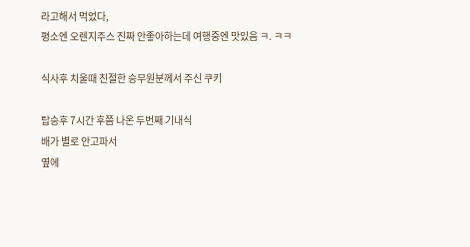라고해서 먹었다,
평소엔 오렌지주스 진짜 안좋아하는데 여행중엔 맛있음 ㅋ. ㅋㅋ

식사후 치울때 친절한 승무원분께서 주신 쿠키

탑승후 7시간 후쯤 나온 두번째 기내식
배가 별로 안고파서
옆에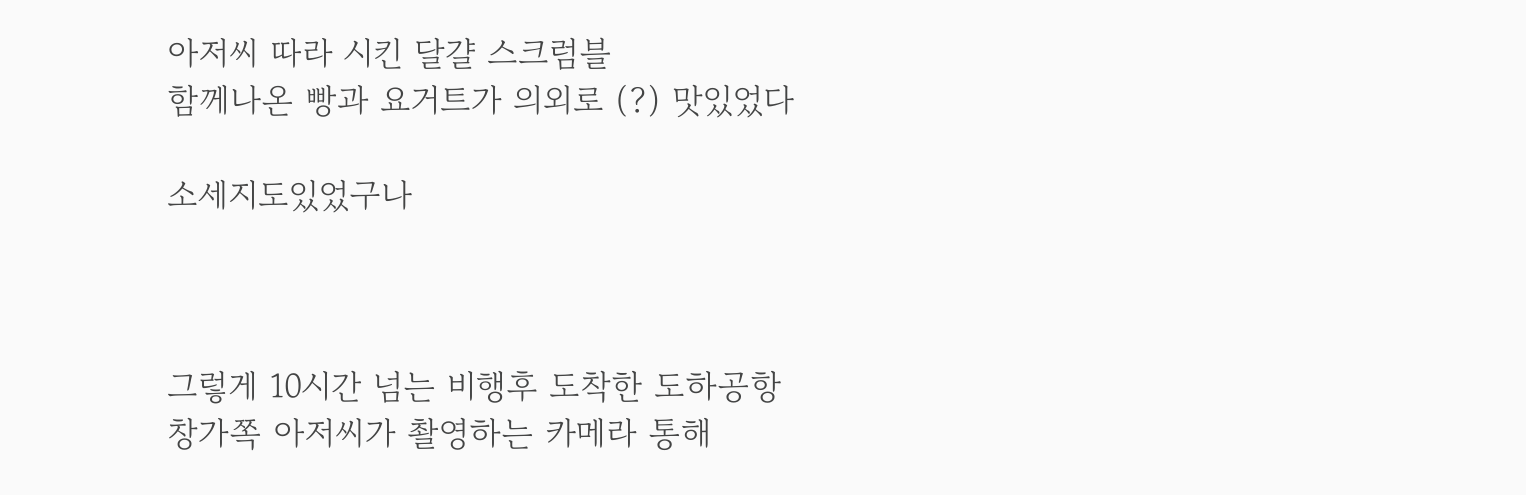아저씨 따라 시킨 달걀 스크럼블
함께나온 빵과 요거트가 의외로 (?) 맛있었다

소세지도있었구나



그렇게 10시간 넘는 비행후 도착한 도하공항
창가쪽 아저씨가 촬영하는 카메라 통해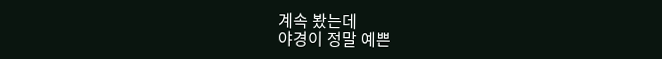계속 봤는데
야경이 정말 예쁜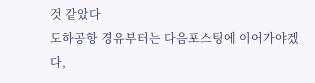것 같았다
도하공항 경유부터는 다음포스팅에 이어가야겠다,